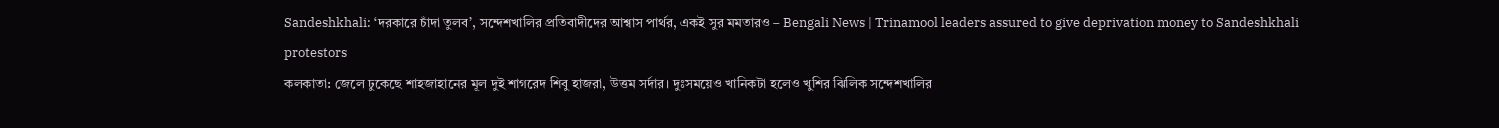Sandeshkhali: ‘দরকারে চাঁদা তুলব’, সন্দেশখালির প্রতিবাদীদের আশ্বাস পার্থর, একই সুর মমতারও – Bengali News | Trinamool leaders assured to give deprivation money to Sandeshkhali protestors
কলকাতা: জেলে ঢুকেছে শাহজাহানের মূল দুই শাগরেদ শিবু হাজরা, উত্তম সর্দার। দুঃসময়েও খানিকটা হলেও খুশির ঝিলিক সন্দেশখালির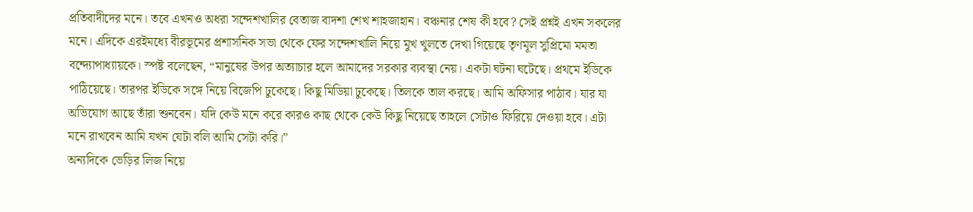প্রতিবাদীদের মনে। তবে এখনও অধরা সন্দেশখালির বেতাজ বাদশা শেখ শাহজাহান। বঞ্চনার শেষ কী হবে? সেই প্রশ্নই এখন সকলের মনে। এদিকে এরইমধ্যে বীরভূমের প্রশাসনিক সভা থেকে ফের সন্দেশখালি নিয়ে মুখ খুলতে দেখা গিয়েছে তৃণমূল সুপ্রিমো মমতা বন্দ্যোপাধ্যায়কে। স্পষ্ট বলেছেন, “মানুষের উপর অত্যাচার হলে আমাদের সরকার ব্যবস্থা নেয়। একটা ঘটনা ঘটেছে। প্রথমে ইডিকে পাঠিয়েছে। তারপর ইডিকে সঙ্গে নিয়ে বিজেপি ঢুকেছে। কিছু মিডিয়া ঢুকেছে। তিলকে তাল করছে। আমি অফিসার পাঠাব। যার যা অভিযোগ আছে তাঁরা শুনবেন। যদি কেউ মনে করে কারও কাছ থেকে কেউ কিছু নিয়েছে তাহলে সেটাও ফিরিয়ে দেওয়া হবে। এটা মনে রাখবেন আমি যখন যেটা বলি আমি সেটা করি।”
অন্যদিকে ভেড়ির লিজ নিয়ে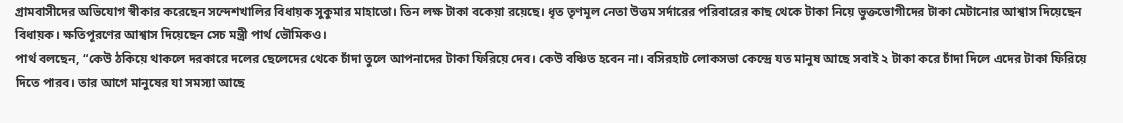গ্রামবাসীদের অভিযোগ স্বীকার করেছেন সন্দেশখালির বিধায়ক সুকুমার মাহাতো। তিন লক্ষ টাকা বকেয়া রয়েছে। ধৃত তৃণমূল নেতা উত্তম সর্দারের পরিবারের কাছ থেকে টাকা নিয়ে ভুক্তভোগীদের টাকা মেটানোর আশ্বাস দিয়েছেন বিধায়ক। ক্ষতিপূরণের আশ্বাস দিয়েছেন সেচ মন্ত্রী পার্থ ভৌমিকও।
পার্থ বলছেন, “কেউ ঠকিয়ে থাকলে দরকারে দলের ছেলেদের থেকে চাঁদা তুলে আপনাদের টাকা ফিরিয়ে দেব। কেউ বঞ্চিত হবেন না। বসিরহাট লোকসভা কেন্দ্রে যত মানুষ আছে সবাই ২ টাকা করে চাঁদা দিলে এদের টাকা ফিরিয়ে দিতে পারব। তার আগে মানুষের যা সমস্যা আছে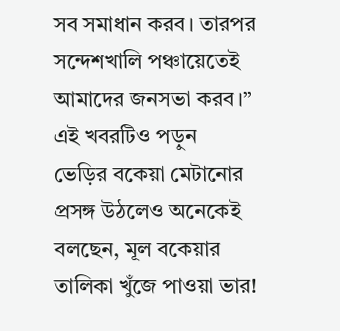সব সমাধান করব। তারপর সন্দেশখালি পঞ্চায়েতেই আমাদের জনসভা করব।”
এই খবরটিও পড়ুন
ভেড়ির বকেয়া মেটানোর প্রসঙ্গ উঠলেও অনেকেই বলছেন, মূল বকেয়ার তালিকা খুঁজে পাওয়া ভার!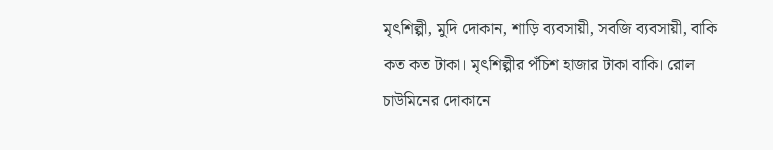মৃৎশিল্পী, মুদি দোকান, শাড়ি ব্যবসায়ী, সবজি ব্যবসায়ী, বাকি কত কত টাকা। মৃৎশিল্পীর পঁচিশ হাজার টাকা বাকি। রোল চাউমিনের দোকানে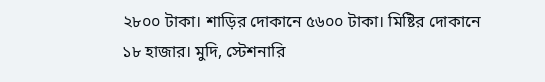২৮০০ টাকা। শাড়ির দোকানে ৫৬০০ টাকা। মিষ্টির দোকানে ১৮ হাজার। মুদি, স্টেশনারি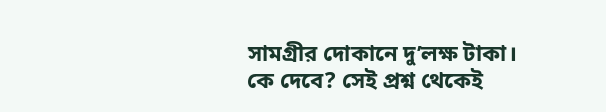সামগ্রীর দোকানে দু’লক্ষ টাকা। কে দেবে? সেই প্রশ্ন থেকেই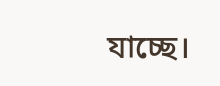যাচ্ছে।